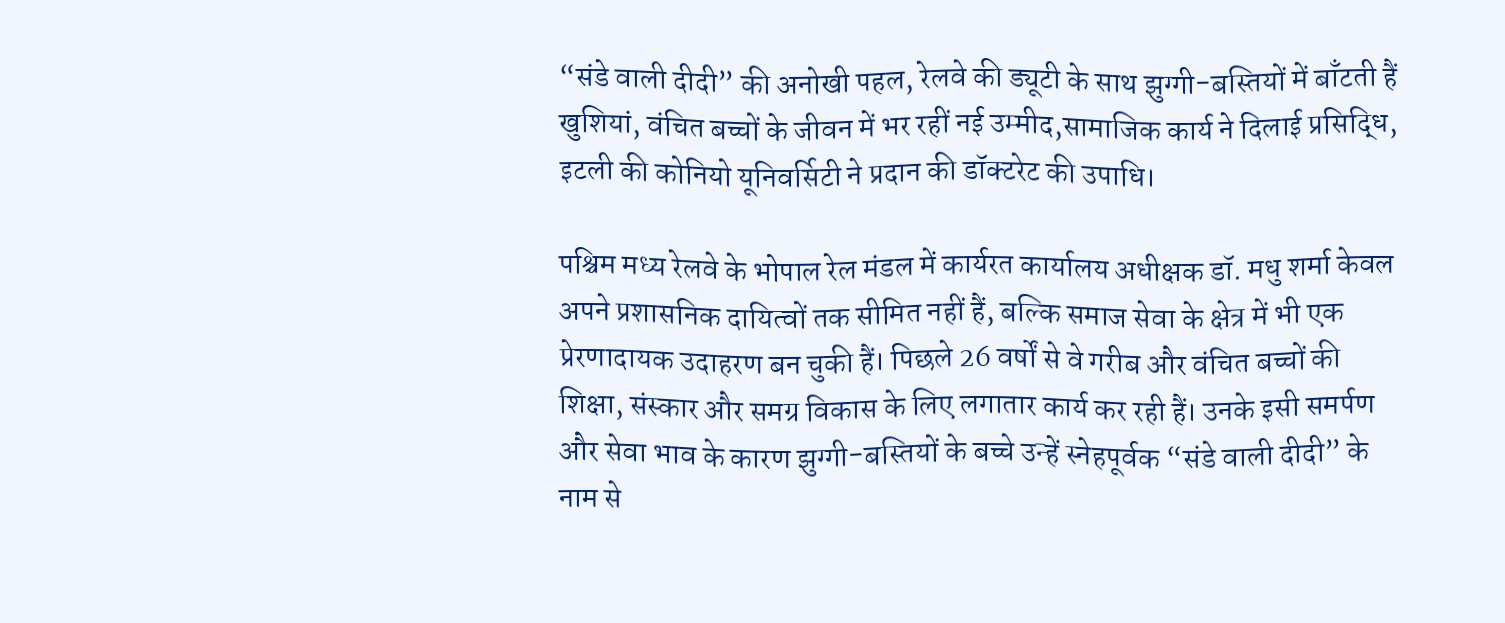“संडे वाली दीदी” की अनोखी पहल, रेलवे की ड्यूटी के साथ झुग्गी-बस्तियों में बाँटती हैं खुशियां, वंचित बच्चों के जीवन में भर रहीं नई उम्मीद,सामाजिक कार्य ने दिलाई प्रसिद्धि, इटली की कोनियो यूनिवर्सिटी ने प्रदान की डॉक्टरेट की उपाधि।

पश्चिम मध्य रेलवे के भोपाल रेल मंडल में कार्यरत कार्यालय अधीक्षक डॉ. मधु शर्मा केवल अपने प्रशासनिक दायित्वों तक सीमित नहीं हैं, बल्कि समाज सेवा के क्षेत्र में भी एक प्रेरणादायक उदाहरण बन चुकी हैं। पिछले 26 वर्षों से वे गरीब और वंचित बच्चों की शिक्षा, संस्कार और समग्र विकास के लिए लगातार कार्य कर रही हैं। उनके इसी समर्पण और सेवा भाव के कारण झुग्गी-बस्तियों के बच्चे उन्हें स्नेहपूर्वक “संडे वाली दीदी” के नाम से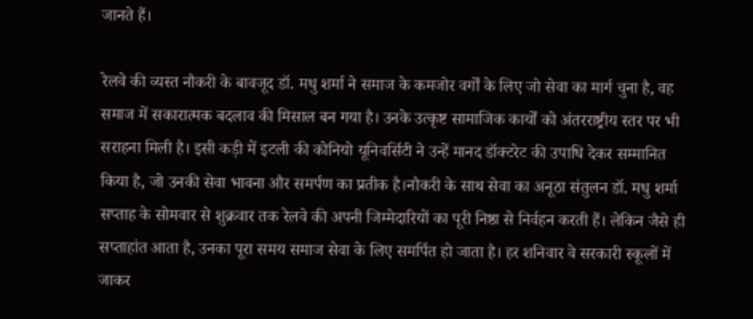जानते हैं।

रेलवे की व्यस्त नौकरी के बावजूद डॉ. मधु शर्मा ने समाज के कमजोर वर्गों के लिए जो सेवा का मार्ग चुना है, वह समाज में सकारात्मक बदलाव की मिसाल बन गया है। उनके उत्कृष्ट सामाजिक कार्यों को अंतरराष्ट्रीय स्तर पर भी सराहना मिली है। इसी कड़ी में इटली की कोनियो यूनिवर्सिटी ने उन्हें मानद डॉक्टरेट की उपाधि देकर सम्मानित किया है, जो उनकी सेवा भावना और समर्पण का प्रतीक है।नौकरी के साथ सेवा का अनूठा संतुलन डॉ. मधु शर्मा सप्ताह के सोमवार से शुक्रवार तक रेलवे की अपनी जिम्मेदारियों का पूरी निष्ठा से निर्वहन करती हैं। लेकिन जैसे ही सप्ताहांत आता है, उनका पूरा समय समाज सेवा के लिए समर्पित हो जाता है। हर शनिवार वे सरकारी स्कूलों में जाकर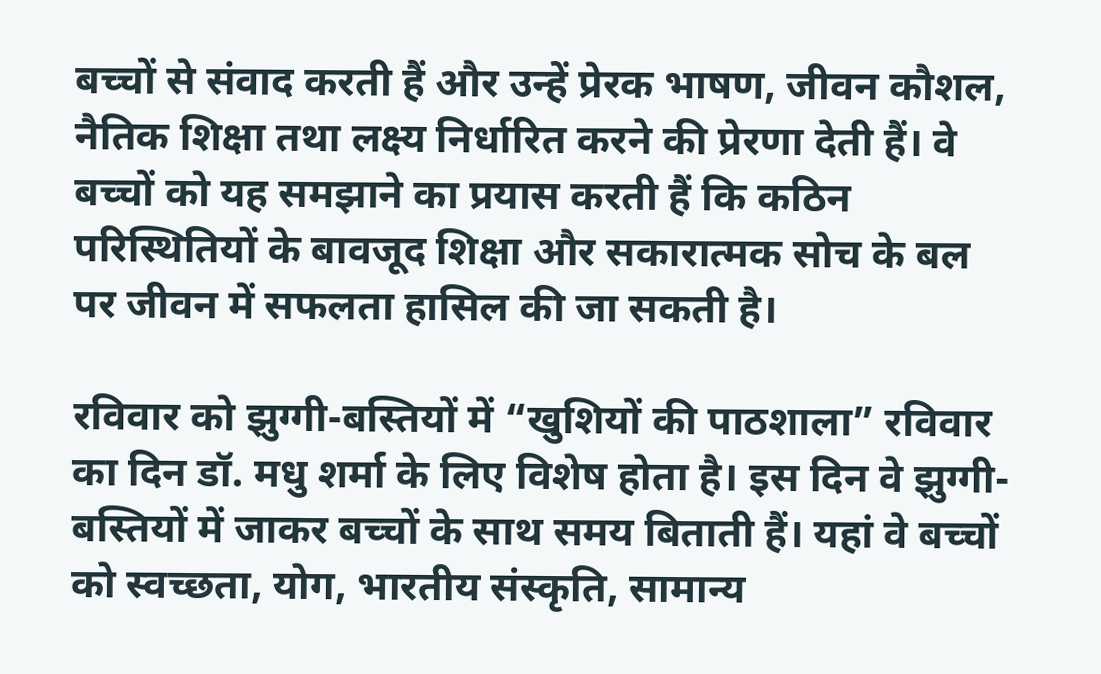बच्चों से संवाद करती हैं और उन्हें प्रेरक भाषण, जीवन कौशल, नैतिक शिक्षा तथा लक्ष्य निर्धारित करने की प्रेरणा देती हैं। वे बच्चों को यह समझाने का प्रयास करती हैं कि कठिन परिस्थितियों के बावजूद शिक्षा और सकारात्मक सोच के बल पर जीवन में सफलता हासिल की जा सकती है।

रविवार को झुग्गी-बस्तियों में “खुशियों की पाठशाला” रविवार का दिन डॉ. मधु शर्मा के लिए विशेष होता है। इस दिन वे झुग्गी-बस्तियों में जाकर बच्चों के साथ समय बिताती हैं। यहां वे बच्चों को स्वच्छता, योग, भारतीय संस्कृति, सामान्य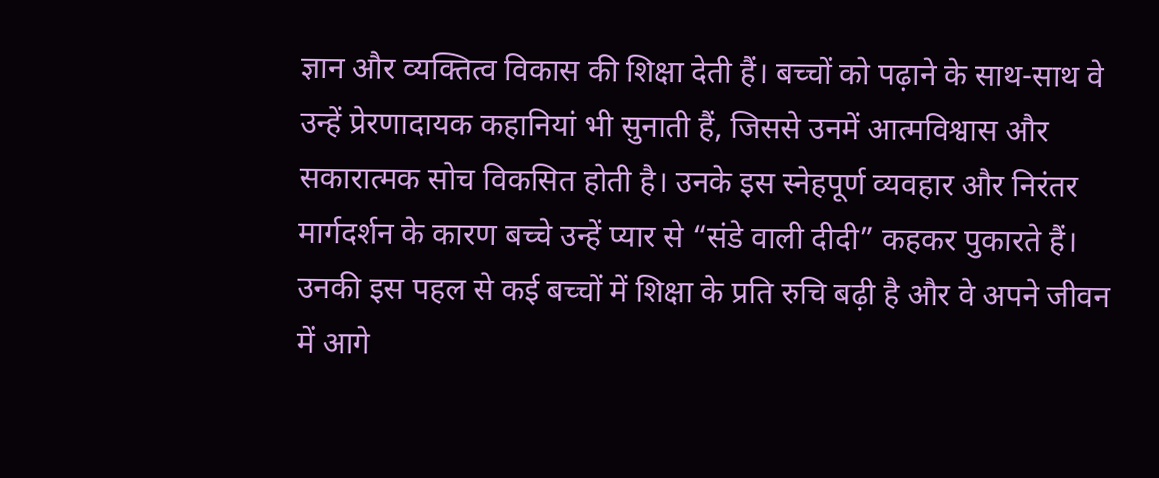ज्ञान और व्यक्तित्व विकास की शिक्षा देती हैं। बच्चों को पढ़ाने के साथ-साथ वे उन्हें प्रेरणादायक कहानियां भी सुनाती हैं, जिससे उनमें आत्मविश्वास और सकारात्मक सोच विकसित होती है। उनके इस स्नेहपूर्ण व्यवहार और निरंतर मार्गदर्शन के कारण बच्चे उन्हें प्यार से “संडे वाली दीदी” कहकर पुकारते हैं। उनकी इस पहल से कई बच्चों में शिक्षा के प्रति रुचि बढ़ी है और वे अपने जीवन में आगे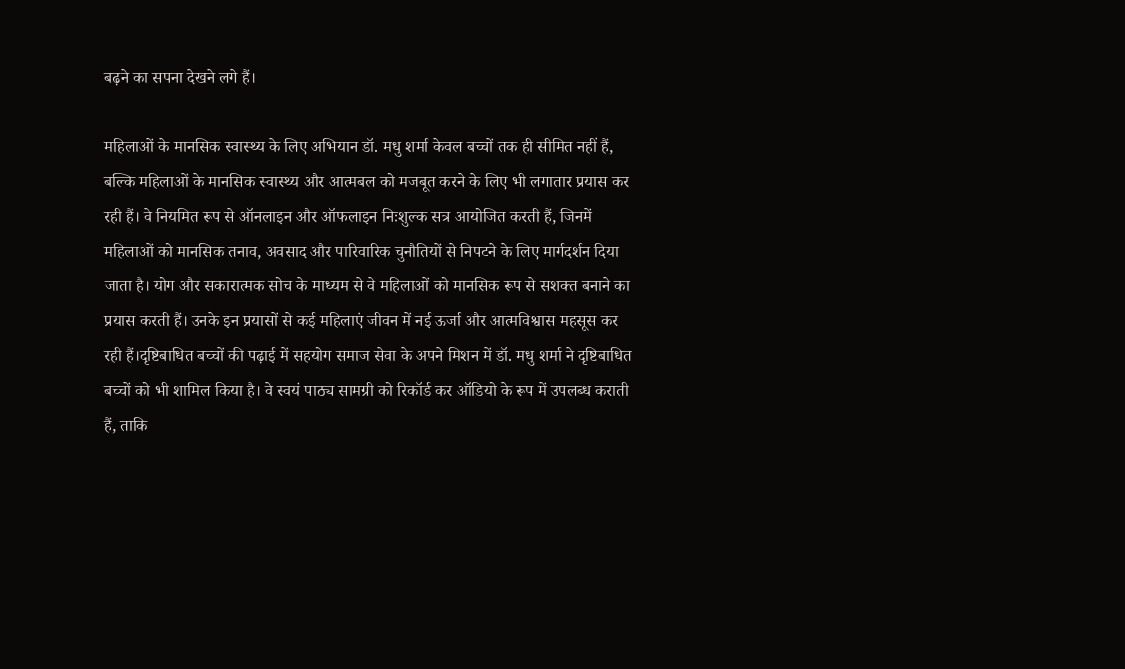बढ़ने का सपना देखने लगे हैं।

महिलाओं के मानसिक स्वास्थ्य के लिए अभियान डॉ. मधु शर्मा केवल बच्चों तक ही सीमित नहीं हैं, बल्कि महिलाओं के मानसिक स्वास्थ्य और आत्मबल को मजबूत करने के लिए भी लगातार प्रयास कर रही हैं। वे नियमित रूप से ऑनलाइन और ऑफलाइन निःशुल्क सत्र आयोजित करती हैं, जिनमें महिलाओं को मानसिक तनाव, अवसाद और पारिवारिक चुनौतियों से निपटने के लिए मार्गदर्शन दिया जाता है। योग और सकारात्मक सोच के माध्यम से वे महिलाओं को मानसिक रूप से सशक्त बनाने का प्रयास करती हैं। उनके इन प्रयासों से कई महिलाएं जीवन में नई ऊर्जा और आत्मविश्वास महसूस कर रही हैं।दृष्टिबाधित बच्चों की पढ़ाई में सहयोग समाज सेवा के अपने मिशन में डॉ. मधु शर्मा ने दृष्टिबाधित बच्चों को भी शामिल किया है। वे स्वयं पाठ्य सामग्री को रिकॉर्ड कर ऑडियो के रूप में उपलब्ध कराती हैं, ताकि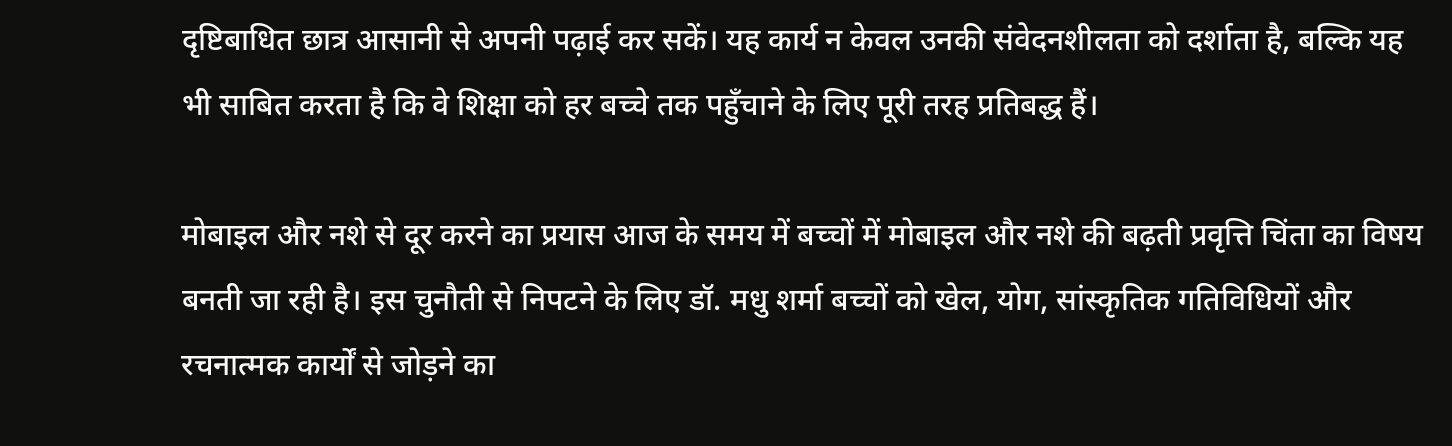दृष्टिबाधित छात्र आसानी से अपनी पढ़ाई कर सकें। यह कार्य न केवल उनकी संवेदनशीलता को दर्शाता है, बल्कि यह भी साबित करता है कि वे शिक्षा को हर बच्चे तक पहुँचाने के लिए पूरी तरह प्रतिबद्ध हैं।

मोबाइल और नशे से दूर करने का प्रयास आज के समय में बच्चों में मोबाइल और नशे की बढ़ती प्रवृत्ति चिंता का विषय बनती जा रही है। इस चुनौती से निपटने के लिए डॉ. मधु शर्मा बच्चों को खेल, योग, सांस्कृतिक गतिविधियों और रचनात्मक कार्यों से जोड़ने का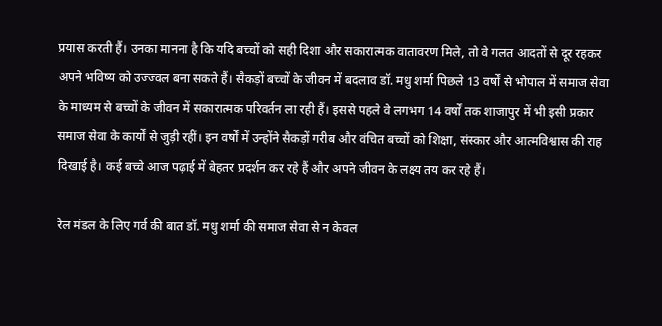प्रयास करती हैं। उनका मानना है कि यदि बच्चों को सही दिशा और सकारात्मक वातावरण मिले, तो वे गलत आदतों से दूर रहकर अपने भविष्य को उज्ज्वल बना सकते हैं। सैकड़ों बच्चों के जीवन में बदलाव डॉ. मधु शर्मा पिछले 13 वर्षों से भोपाल में समाज सेवा के माध्यम से बच्चों के जीवन में सकारात्मक परिवर्तन ला रही हैं। इससे पहले वे लगभग 14 वर्षों तक शाजापुर में भी इसी प्रकार समाज सेवा के कार्यों से जुड़ी रहीं। इन वर्षों में उन्होंने सैकड़ों गरीब और वंचित बच्चों को शिक्षा, संस्कार और आत्मविश्वास की राह दिखाई है। कई बच्चे आज पढ़ाई में बेहतर प्रदर्शन कर रहे हैं और अपने जीवन के लक्ष्य तय कर रहे हैं।

रेल मंडल के लिए गर्व की बात डॉ. मधु शर्मा की समाज सेवा से न केवल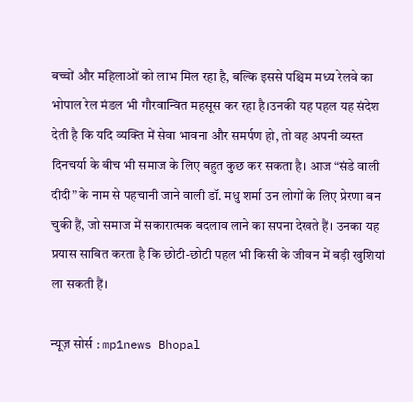बच्चों और महिलाओं को लाभ मिल रहा है, बल्कि इससे पश्चिम मध्य रेलवे का भोपाल रेल मंडल भी गौरवान्वित महसूस कर रहा है।उनकी यह पहल यह संदेश देती है कि यदि व्यक्ति में सेवा भावना और समर्पण हो, तो वह अपनी व्यस्त दिनचर्या के बीच भी समाज के लिए बहुत कुछ कर सकता है। आज “संडे वाली दीदी” के नाम से पहचानी जाने वाली डॉ. मधु शर्मा उन लोगों के लिए प्रेरणा बन चुकी हैं, जो समाज में सकारात्मक बदलाव लाने का सपना देखते हैं। उनका यह प्रयास साबित करता है कि छोटी-छोटी पहल भी किसी के जीवन में बड़ी खुशियां ला सकती हैं।

न्यूज़ सोर्स : mp1news Bhopal